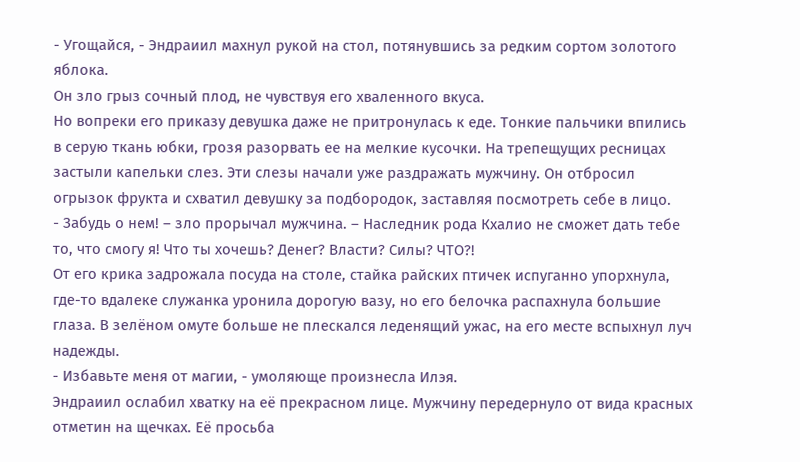- Угощайся, - Эндраиил махнул рукой на стол, потянувшись за редким сортом золотого яблока.
Он зло грыз сочный плод, не чувствуя его хваленного вкуса.
Но вопреки его приказу девушка даже не притронулась к еде. Тонкие пальчики впились в серую ткань юбки, грозя разорвать ее на мелкие кусочки. На трепещущих ресницах застыли капельки слез. Эти слезы начали уже раздражать мужчину. Он отбросил огрызок фрукта и схватил девушку за подбородок, заставляя посмотреть себе в лицо.
- Забудь о нем! – зло прорычал мужчина. – Наследник рода Кхалио не сможет дать тебе то, что смогу я! Что ты хочешь? Денег? Власти? Силы? ЧТО?!
От его крика задрожала посуда на столе, стайка райских птичек испуганно упорхнула, где-то вдалеке служанка уронила дорогую вазу, но его белочка распахнула большие глаза. В зелёном омуте больше не плескался леденящий ужас, на его месте вспыхнул луч надежды.
- Избавьте меня от магии, - умоляюще произнесла Илэя.
Эндраиил ослабил хватку на её прекрасном лице. Мужчину передернуло от вида красных отметин на щечках. Её просьба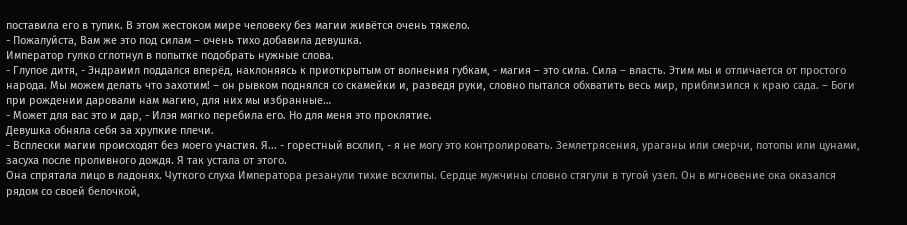поставила его в тупик. В этом жестоком мире человеку без магии живётся очень тяжело.
- Пожалуйста, Вам же это под силам – очень тихо добавила девушка.
Император гулко сглотнул в попытке подобрать нужные слова.
- Глупое дитя, - Эндраиил поддался вперёд, наклоняясь к приоткрытым от волнения губкам, - магия – это сила. Сила – власть. Этим мы и отличается от простого народа. Мы можем делать что захотим! – он рывком поднялся со скамейки и, разведя руки, словно пытался обхватить весь мир, приблизился к краю сада. – Боги при рождении даровали нам магию, для них мы избранные…
- Может для вас это и дар, - Илэя мягко перебила его. Но для меня это проклятие.
Девушка обняла себя за хрупкие плечи.
- Всплески магии происходят без моего участия. Я... - горестный всхлип, - я не могу это контролировать. Землетрясения, ураганы или смерчи, потопы или цунами, засуха после проливного дождя. Я так устала от этого.
Она спрятала лицо в ладонях. Чуткого слуха Императора резанули тихие всхлипы. Сердце мужчины словно стягули в тугой узел. Он в мгновение ока оказался рядом со своей белочкой,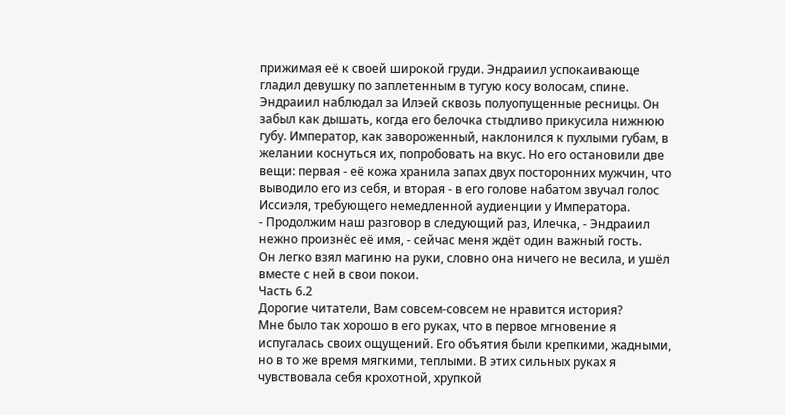прижимая её к своей широкой груди. Эндраиил успокаивающе гладил девушку по заплетенным в тугую косу волосам, спине.
Эндраиил наблюдал за Илэей сквозь полуопущенные ресницы. Он забыл как дышать, когда его белочка стыдливо прикусила нижнюю губу. Император, как завороженный, наклонился к пухлыми губам, в желании коснуться их, попробовать на вкус. Но его остановили две вещи: первая - её кожа хранила запах двух посторонних мужчин, что выводило его из себя, и вторая - в его голове набатом звучал голос Иссиэля, требующего немедленной аудиенции у Императора.
- Продолжим наш разговор в следующий раз, Илечка, - Эндраиил нежно произнёс её имя, - сейчас меня ждёт один важный гость.
Он легко взял магиню на руки, словно она ничего не весила, и ушёл вместе с ней в свои покои.
Часть 6.2
Дорогие читатели, Вам совсем-совсем не нравится история?
Мне было так хорошо в его руках, что в первое мгновение я испугалась своих ощущений. Его объятия были крепкими, жадными, но в то же время мягкими, теплыми. В этих сильных руках я чувствовала себя крохотной, хрупкой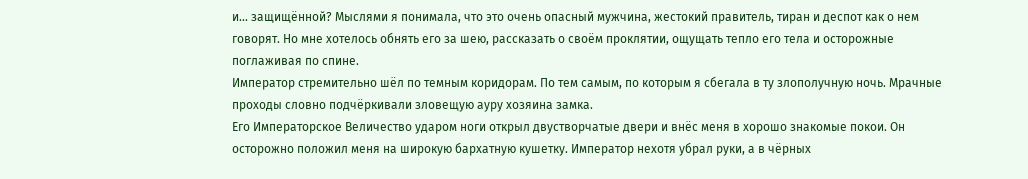и... защищённой? Мыслями я понимала, что это очень опасный мужчина, жестокий правитель, тиран и деспот как о нем говорят. Но мне хотелось обнять его за шею, рассказать о своём проклятии, ощущать тепло его тела и осторожные поглаживая по спине.
Император стремительно шёл по темным коридорам. По тем самым, по которым я сбегала в ту злополучную ночь. Мрачные проходы словно подчёркивали зловещую ауру хозяина замка.
Его Императорское Величество ударом ноги открыл двустворчатые двери и внёс меня в хорошо знакомые покои. Он осторожно положил меня на широкую бархатную кушетку. Император нехотя убрал руки, а в чёрных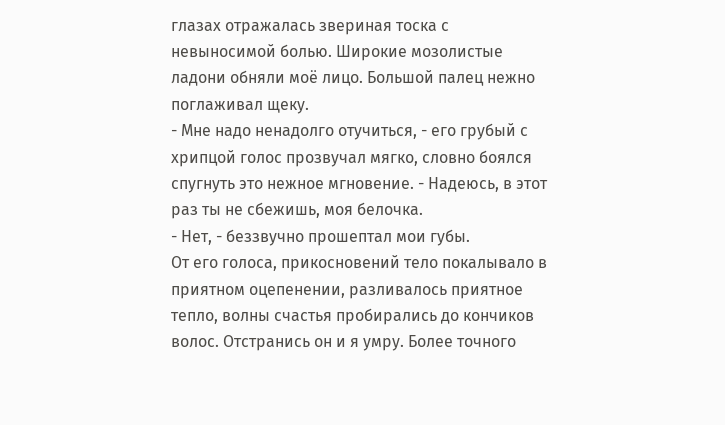глазах отражалась звериная тоска с невыносимой болью. Широкие мозолистые ладони обняли моё лицо. Большой палец нежно поглаживал щеку.
- Мне надо ненадолго отучиться, - его грубый с хрипцой голос прозвучал мягко, словно боялся спугнуть это нежное мгновение. - Надеюсь, в этот раз ты не сбежишь, моя белочка.
- Нет, - беззвучно прошептал мои губы.
От его голоса, прикосновений тело покалывало в приятном оцепенении, разливалось приятное тепло, волны счастья пробирались до кончиков волос. Отстранись он и я умру. Более точного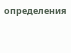определения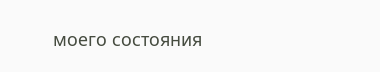моего состояния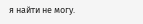я найти не могу.